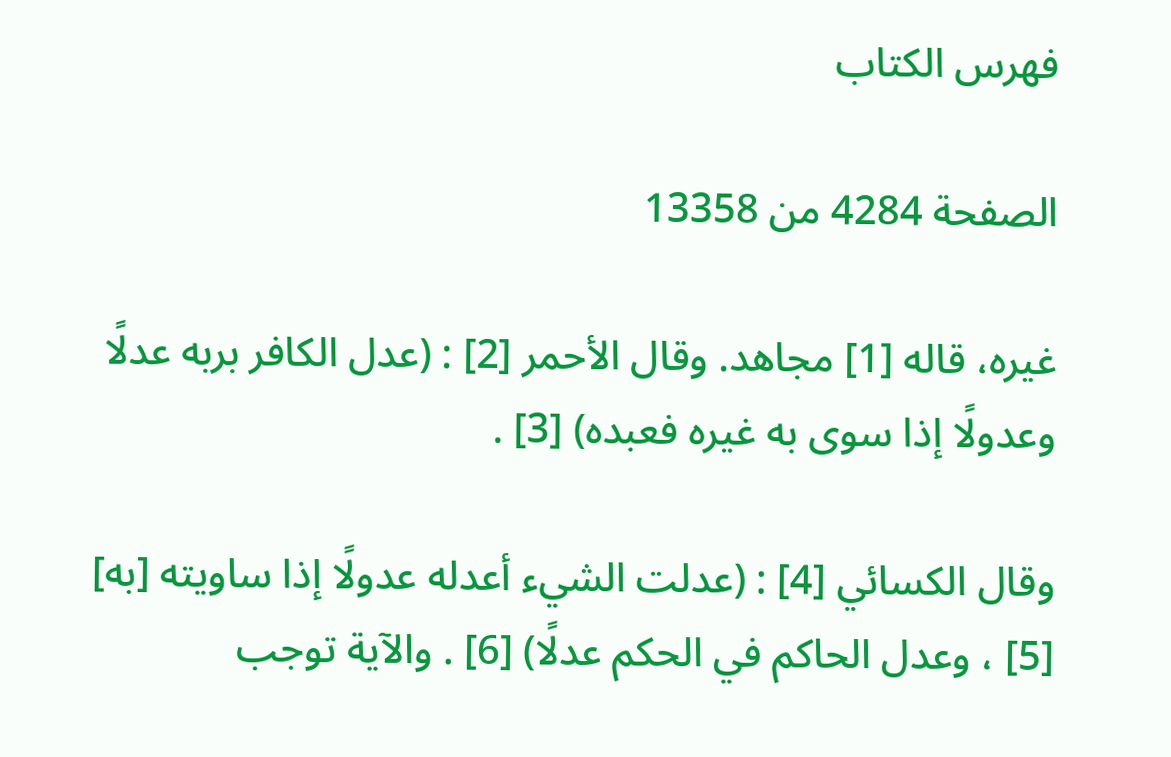فهرس الكتاب

الصفحة 4284 من 13358

غيره، قاله [1] مجاهد. وقال الأحمر [2] : (عدل الكافر بربه عدلًا وعدولًا إذا سوى به غيره فعبده) [3] .

وقال الكسائي [4] : (عدلت الشيء أعدله عدولًا إذا ساويته [به] [5] ، وعدل الحاكم في الحكم عدلًا) [6] . والآية توجب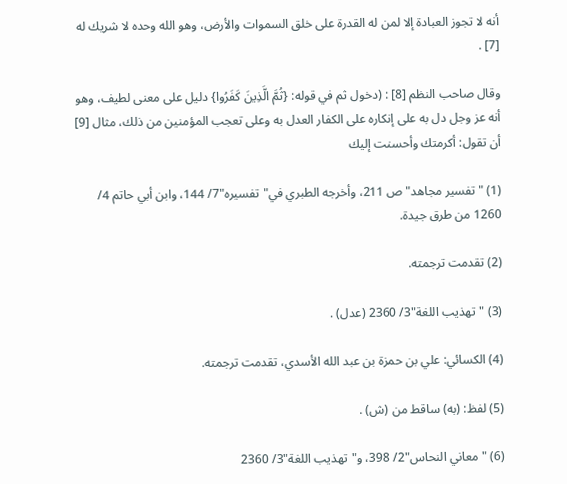أنه لا تجوز العبادة إلا لمن له القدرة على خلق السموات والأرض، وهو الله وحده لا شريك له [7] .

وقال صاحب النظم [8] : (دخول ثم في قوله: {ثُمَّ الَّذِينَ كَفَرُوا} دليل على معنى لطيف، وهو أنه عز وجل دل به على إنكاره على الكفار العدل به وعلى تعجب المؤمنين من ذلك، مثال [9] أن تقول: أكرمتك وأحسنت إليك

(1) "تفسير مجاهد"ص 211، وأخرجه الطبري في"تفسيره"7/ 144، وابن أبي حاتم 4/ 1260 من طرق جيدة.

(2) تقدمت ترجمته.

(3) "تهذيب اللغة"3/ 2360 (عدل) .

(4) الكسائي: علي بن حمزة بن عبد الله الأسدي، تقدمت ترجمته.

(5) لفظ: (به) ساقط من (ش) .

(6) "معاني النحاس"2/ 398، و"تهذيب اللغة"3/ 2360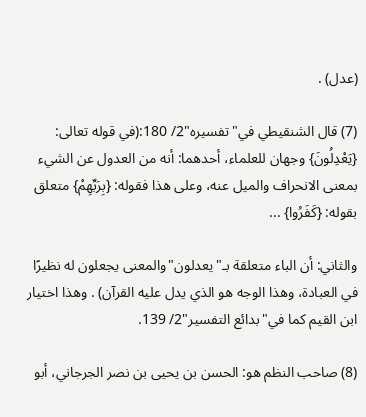(عدل) .

(7) قال الشنقيطي في"تفسيره"2/ 180:(في قوله تعالى: {يَعْدِلُونَ} وجهان للعلماء، أحدهما: أنه من العدول عن الشيء بمعنى الانحراف والميل عنه، وعلى هذا فقوله: {بِرَبِّهِمْ} متعلق بقوله: {كَفَرُوا} ...

والثاني: أن الباء متعلقة بـ"يعدلون"والمعنى يجعلون له نظيرًا في العبادة، وهذا الوجه هو الذي يدل عليه القرآن) . وهذا اختيار ابن القيم كما في"بدائع التفسير"2/ 139.

(8) صاحب النظم هو: الحسن بن يحيى بن نصر الجرجاني، أبو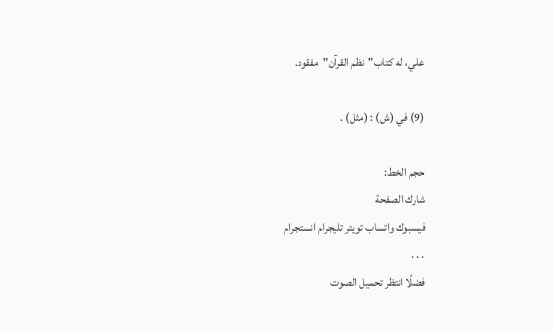علي، له كتاب"نظم القرآن"مفقود.

(9) في (ش) : (مثل) .

حجم الخط:
شارك الصفحة
فيسبوك واتساب تويتر تليجرام انستجرام
. . .
فضلًا انتظر تحميل الصوت